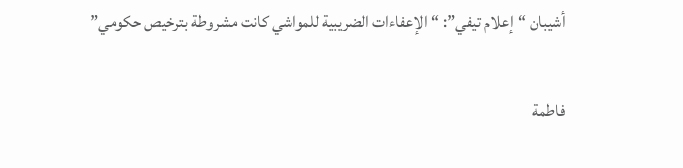أشيبان “إعلام تيفي”: “الإعفاءات الضريبية للمواشي كانت مشروطة بترخيص حكومي”

فاطمة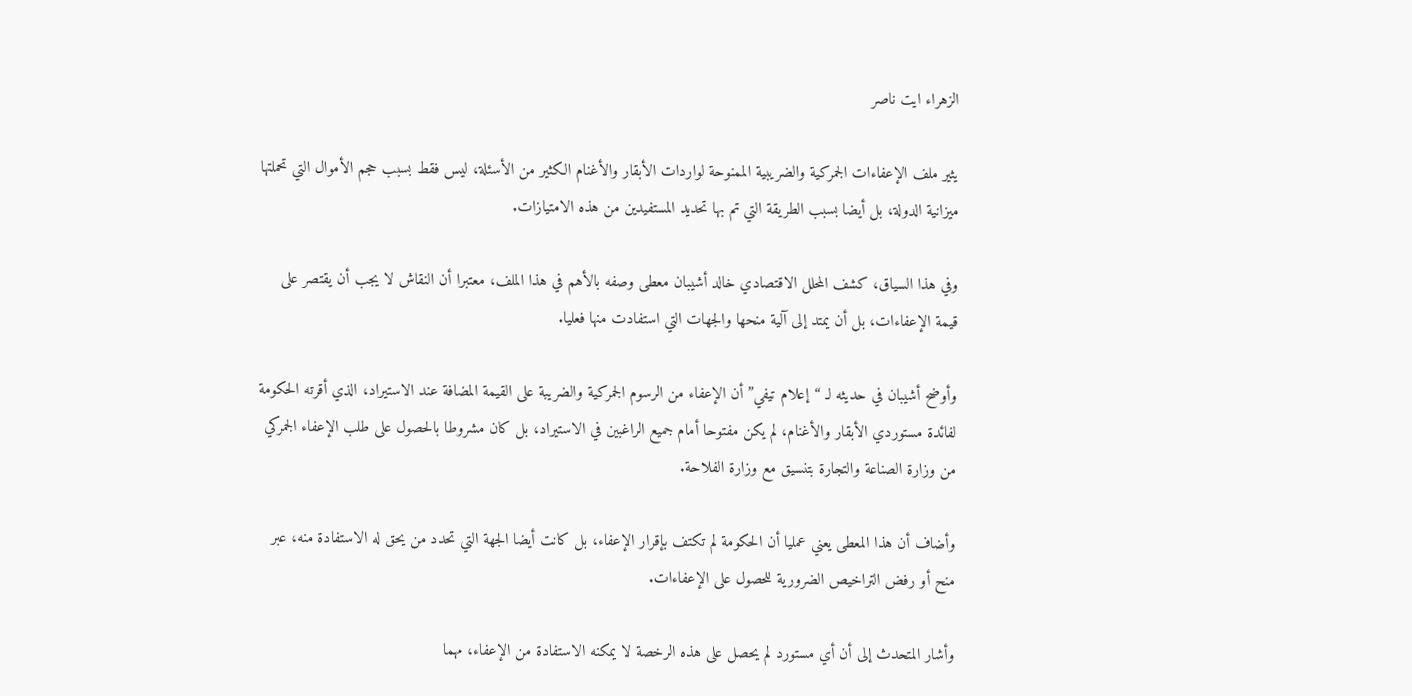الزهراء ايت ناصر

يثير ملف الإعفاءات الجمركية والضريبية الممنوحة لواردات الأبقار والأغنام الكثير من الأسئلة، ليس فقط بسبب حجم الأموال التي تحملتها ميزانية الدولة، بل أيضا بسبب الطريقة التي تم بها تحديد المستفيدين من هذه الامتيازات.

وفي هذا السياق، كشف المحلل الاقتصادي خالد أشيبان معطى وصفه بالأهم في هذا الملف، معتبرا أن النقاش لا يجب أن يقتصر على قيمة الإعفاءات، بل أن يمتد إلى آلية منحها والجهات التي استفادت منها فعليا.

وأوضح أشيبان في حديثه لـ “إعلام تيفي” أن الإعفاء من الرسوم الجمركية والضريبة على القيمة المضافة عند الاستيراد، الذي أقرته الحكومة لفائدة مستوردي الأبقار والأغنام، لم يكن مفتوحا أمام جميع الراغبين في الاستيراد، بل كان مشروطا بالحصول على طلب الإعفاء الجمركي من وزارة الصناعة والتجارة بتنسيق مع وزارة الفلاحة.

وأضاف أن هذا المعطى يعني عمليا أن الحكومة لم تكتف بإقرار الإعفاء، بل كانت أيضا الجهة التي تحدد من يحق له الاستفادة منه، عبر منح أو رفض التراخيص الضرورية للحصول على الإعفاءات.

وأشار المتحدث إلى أن أي مستورد لم يحصل على هذه الرخصة لا يمكنه الاستفادة من الإعفاء، مهما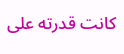كانت قدرته على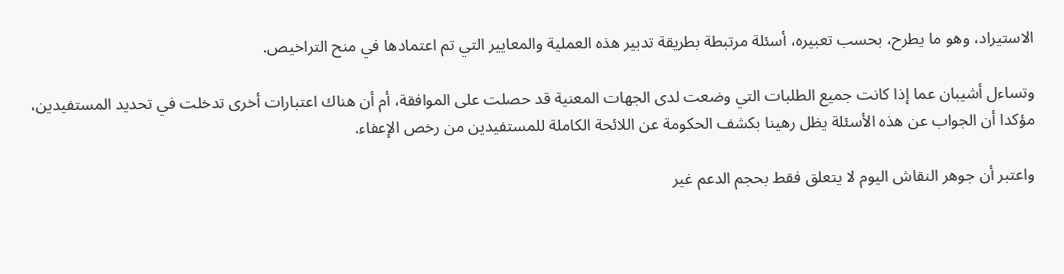الاستيراد، وهو ما يطرح، بحسب تعبيره، أسئلة مرتبطة بطريقة تدبير هذه العملية والمعايير التي تم اعتمادها في منح التراخيص.

وتساءل أشيبان عما إذا كانت جميع الطلبات التي وضعت لدى الجهات المعنية قد حصلت على الموافقة، أم أن هناك اعتبارات أخرى تدخلت في تحديد المستفيدين، مؤكدا أن الجواب عن هذه الأسئلة يظل رهينا بكشف الحكومة عن اللائحة الكاملة للمستفيدين من رخص الإعفاء.

واعتبر أن جوهر النقاش اليوم لا يتعلق فقط بحجم الدعم غير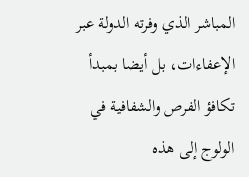المباشر الذي وفرته الدولة عبر الإعفاءات، بل أيضا بمبدأ تكافؤ الفرص والشفافية في الولوج إلى هذه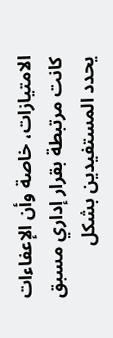الامتيازات، خاصة وأن الإعفاءات كانت مرتبطة بقرار إداري مسبق يحدد المستفيدين بشكل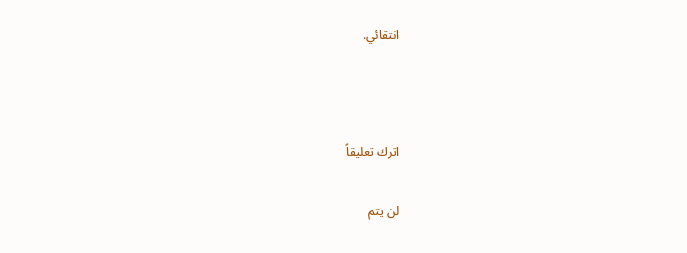انتقائي.



اترك تعليقاً

لن يتم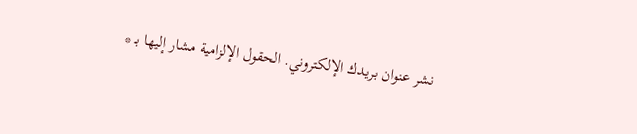نشر عنوان بريدك الإلكتروني. الحقول الإلزامية مشار إليها بـ *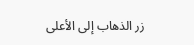زر الذهاب إلى الأعلى